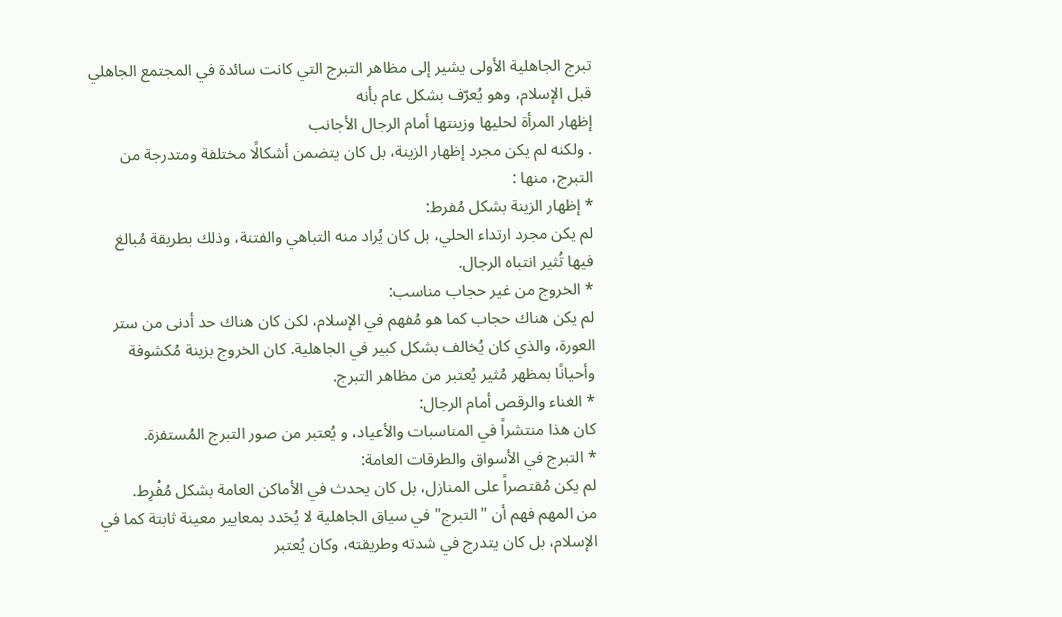تبرج الجاهلية الأولى يشير إلى مظاهر التبرج التي كانت سائدة في المجتمع الجاهلي قبل الإسلام، وهو يُعرّف بشكل عام بأنه
إظهار المرأة لحليها وزينتها أمام الرجال الأجانب
. ولكنه لم يكن مجرد إظهار الزينة، بل كان يتضمن أشكالًا مختلفة ومتدرجة من التبرج، منها :
* إظهار الزينة بشكل مُفرط:
لم يكن مجرد ارتداء الحلي، بل كان يُراد منه التباهي والفتنة، وذلك بطريقة مُبالغ فيها تُثير انتباه الرجال.
* الخروج من غير حجاب مناسب:
لم يكن هناك حجاب كما هو مُفهم في الإسلام، لكن كان هناك حد أدنى من ستر العورة، والذي كان يُخالف بشكل كبير في الجاهلية. كان الخروج بزينة مُكشوفة وأحيانًا بمظهر مُثير يُعتبر من مظاهر التبرج.
* الغناء والرقص أمام الرجال:
كان هذا منتشراً في المناسبات والأعياد، و يُعتبر من صور التبرج المُستفزة.
* التبرج في الأسواق والطرقات العامة:
لم يكن مُقتصراً على المنازل، بل كان يحدث في الأماكن العامة بشكل مُفْرِط.
من المهم فهم أن "التبرج" في سياق الجاهلية لا يُحَدد بمعايير معينة ثابتة كما في الإسلام، بل كان يتدرج في شدته وطريقته، وكان يُعتبر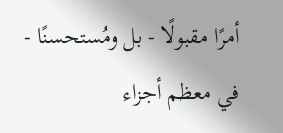أمرًا مقبولًا - بل ومُستحسنًا - في معظم أجزاء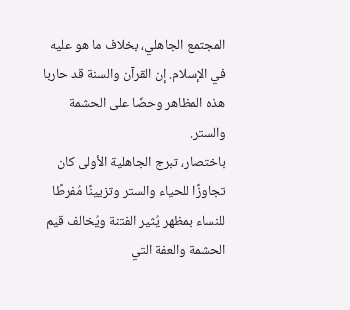المجتمع الجاهلي، بخلاف ما هو عليه في الإسلام. إن القرآن والسنة قد حاربا هذه المظاهر وحضّا على الحشمة والستر.
باختصار، تبرج الجاهلية الأولى كان تجاوزًا للحياء والستر وتزيينًا مُفرطًا للنساء بمظهر يُثير الفتنة ويُخالف قيم الحشمة والعفة التي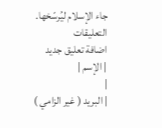جاء الإسلام ليُرسّخها.
التعليقات
اضافة تعليق جديد
| الإسم |
|
| البريد ( غير الزامي )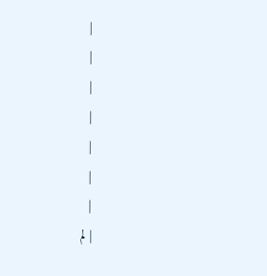|
|
|
|
|
|
|
| لم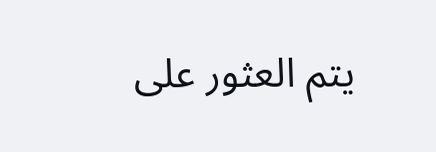يتم العثور على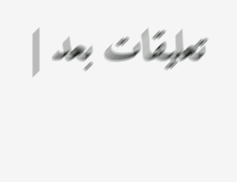تعليقات بعد |